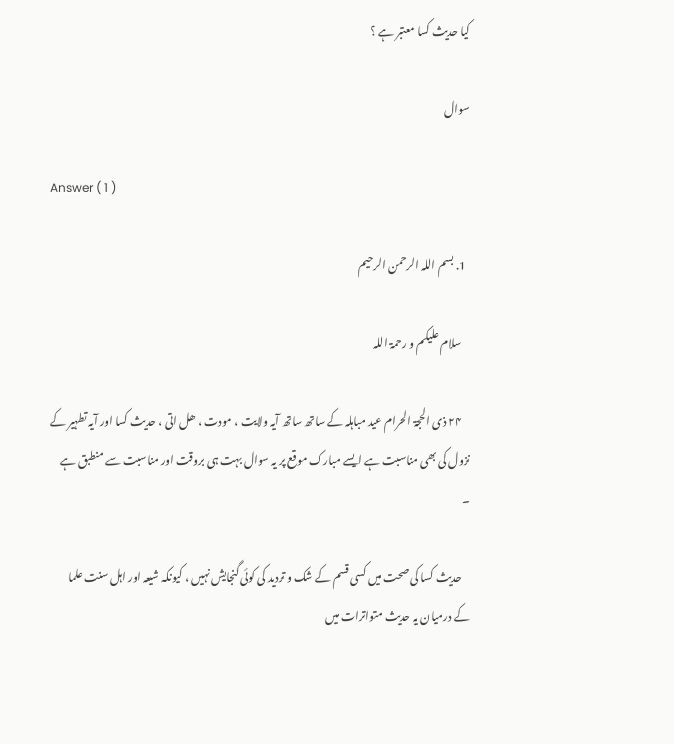کیا حدیث کسا معتبر ہے ؟

سوال

Answer ( 1 )

  1. بسم اللہ الرحمن الرحیم

    سلام علیکم و رحمۃ اللہ

    ۲۴ ذی الحجۃ الحرام عید مباہلہ کے ساتھ ساتھ آیہ ولایت ، مودت ، ھل اتی ، حدیث کسا اور آیہ تطہیر کے نزول کی بھی مناسبت ہے ایسے مبارک موقع پر یہ سوال بہت ہی بروقت اور مناسبت سے منطبق ہے ۔

    حدیث کسا کی صحت میں کسی قسم کے شک و تردید کی کوئی گنجایش نہیں ، کیونکہ شیعہ اور اہل سنت علما کے درمیان یہ حدیث متواترات میں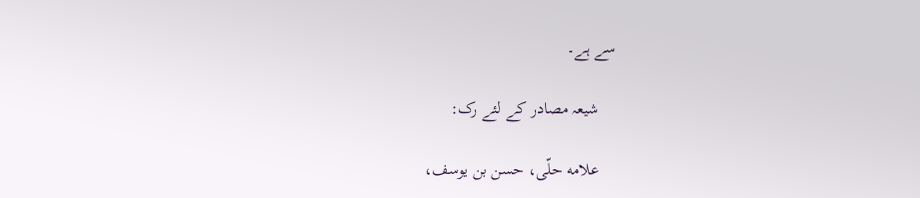سے ہے۔

    شیعہ مصادر کے لئے رک:

    علامه حلّی، حسن بن یوسف،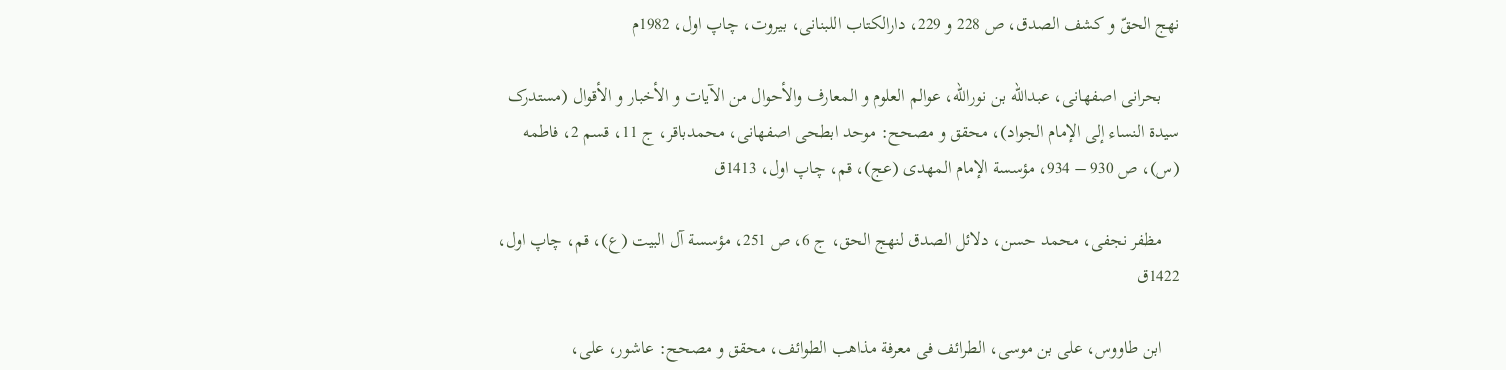نهج الحقّ و کشف الصدق، ص 228 و 229، دارالکتاب اللبنانی، بیروت، چاپ اول، 1982م

    بحرانی اصفهانی، عبدالله بن نورالله، عوالم العلوم و المعارف والأحوال من الآیات و الأخبار و الأقوال (مستدرک سیدة النساء إلی الإمام الجواد)، محقق و مصحح: موحد ابطحی اصفهانی، محمدباقر، ج 11، قسم 2، فاطمه (س)، ص 930 – 934، مؤسسة الإمام المهدى (عج)، قم، چاپ اول، 1413ق

    مظفر نجفى، محمد حسن، دلائل الصدق لنهج الحق، ج 6، ص 251، مؤسسة آل البیت (ع)، قم، چاپ اول، 1422ق

    ابن طاووس، على بن موسى، الطرائف فی معرفة مذاهب الطوائف، محقق و مصحح: عاشور، على،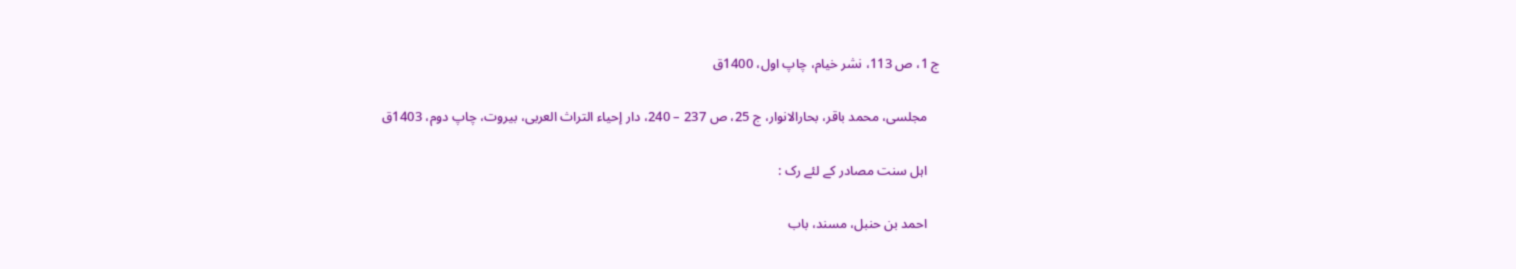ج 1، ص 113، نشر خیام، چاپ اول، 1400ق

    مجلسى، محمد باقر، بحارالانوار، ج 25، ص 237 – 240، دار إحیاء التراث العربی، بیروت، چاپ دوم، 1403ق

    اہل سنت مصادر کے لئے رک :

    احمد بن حنبل، مسند، باب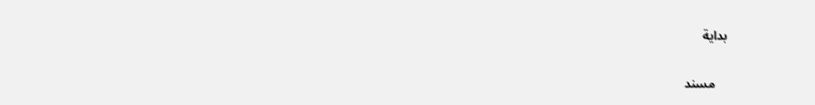بدایة

    مسند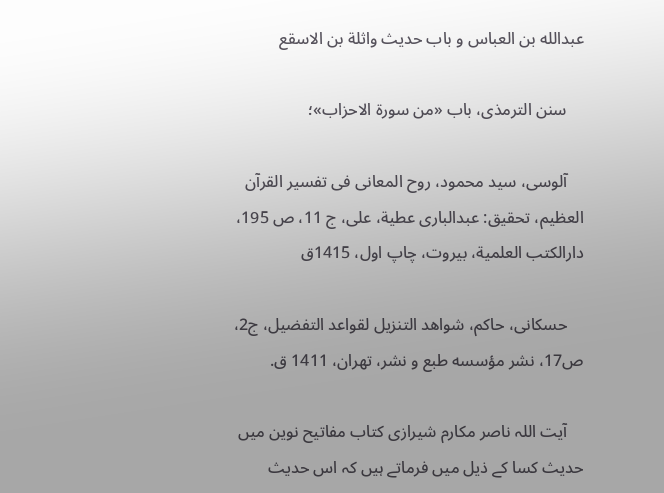عبدالله بن العباس و باب حدیث واثلة بن الاسقع

    سنن الترمذی، باب «من سورة الاحزاب»؛

    آلوسى، سید محمود، روح المعانى فى تفسیر القرآن العظیم، تحقیق: عبدالبارى عطیة، على، ج 11، ص 195، دارالکتب العلمیة، بیروت، چاپ اول، 1415ق

    حسکانى، حاکم، شواهد التنزیل لقواعد التفضیل، ج2، ص17، نشر مؤسسه طبع و نشر، تهران، 1411 ق.

    آیت اللہ ناصر مکارم شیرازی کتاب مفاتیح نوین میں حدیث کسا کے ذیل میں فرماتے ہیں کہ اس حدیث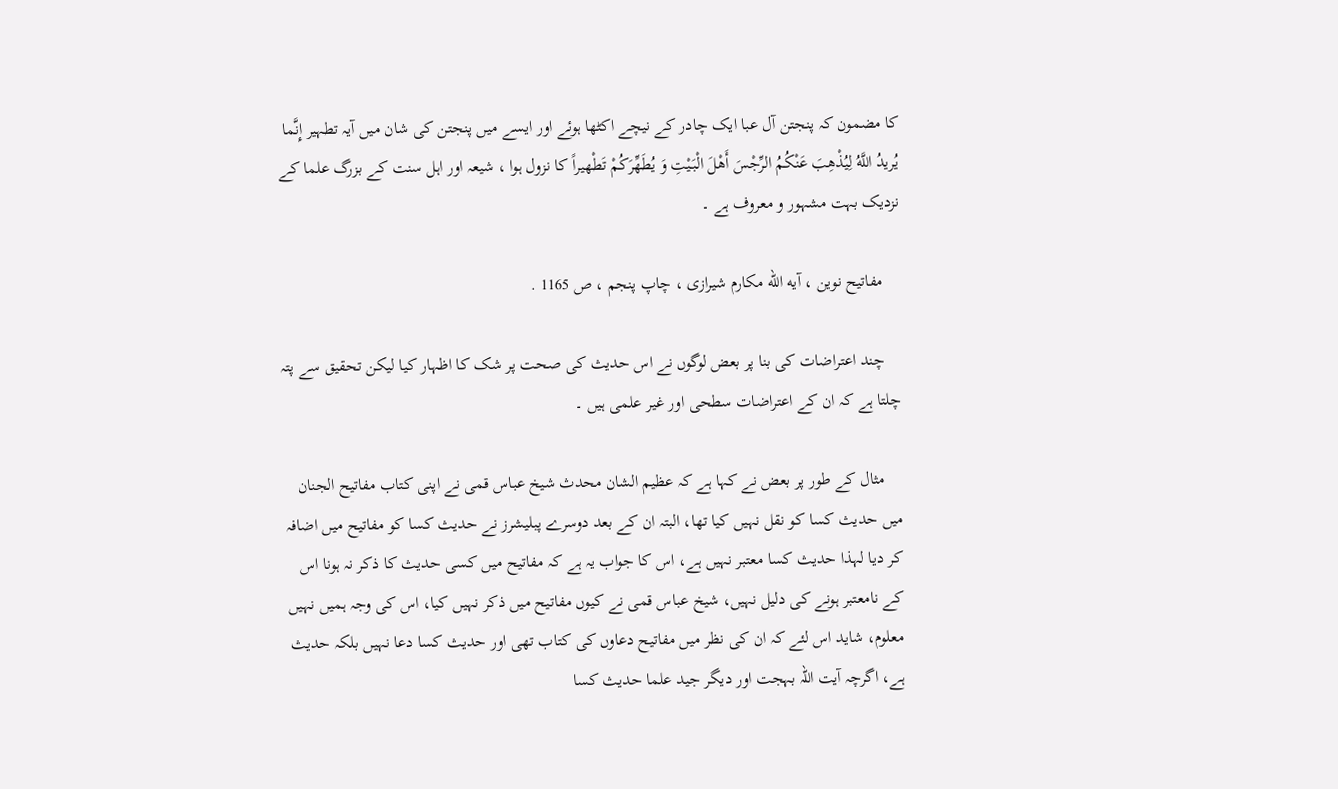کا مضمون کہ پنجتن آل عبا ایک چادر کے نیچے اکٹھا ہوئے اور ایسے میں پنجتن کی شان میں آیہ تطہیر إِنَّما یُریدُ اللَّهُ لِیُذْهِبَ عَنْکُمُ الرِّجْسَ أَهْلَ الْبَیْتِ وَ یُطَهِّرَکُمْ تَطْهیراً کا نزول ہوا ، شیعہ اور اہل سنت کے بزرگ علما کے نزدیک بہت مشہور و معروف ہے ۔

    مفاتیح نوین ، آیه الله مکارم شیرازی ، چاپ پنجم ، ص 1165 .

    چند اعتراضات کی بنا پر بعض لوگوں نے اس حدیث کی صحت پر شک کا اظہار کیا لیکن تحقیق سے پتہ چلتا ہے کہ ان کے اعتراضات سطحی اور غیر علمی ہیں ۔

    مثال کے طور پر بعض نے کہا ہے کہ عظیم الشان محدث شیخ عباس قمی نے اپنی کتاب مفاتیح الجنان میں حدیث کسا کو نقل نہیں کیا تھا، البتہ ان کے بعد دوسرے پبلیشرز نے حدیث کسا کو مفاتیح میں اضافہ کر دیا لہذا حدیث کسا معتبر نہیں ہے، اس کا جواب یہ ہے کہ مفاتیح میں کسی حدیث کا ذکر نہ ہونا اس کے نامعتبر ہونے کی دلیل نہیں، شیخ عباس قمی نے کیوں مفاتیح میں ذکر نہیں کیا، اس کی وجہ ہمیں نہیں معلوم، شاید اس لئے کہ ان کی نظر میں مفاتیح دعاوں کی کتاب تھی اور حدیث کسا دعا نہیں بلکہ حدیث ہے، اگرچہ آیت اللہ بہجت اور دیگر جید علما حدیث کسا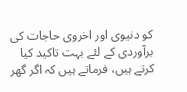کو دنیوی اور اخروی حاجات کی برآوردی کے لئے بہت تاکید کیا کرتے ہیں، فرماتے ہیں کہ اگر گھر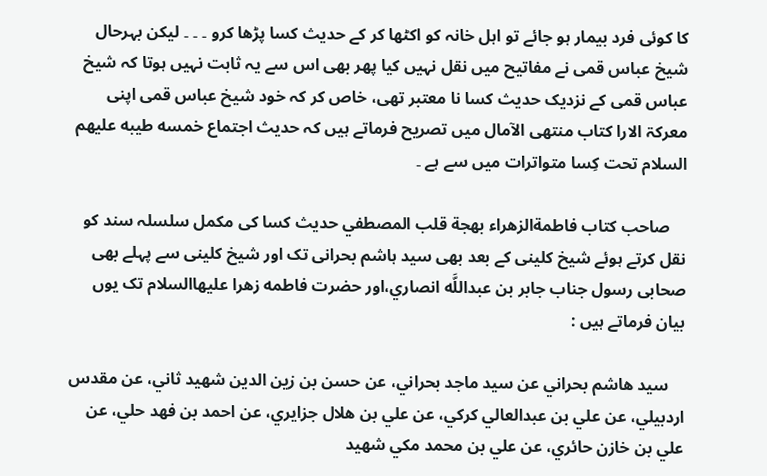کا کوئی فرد بیمار ہو جائے تو اہل خانہ کو اکٹھا کر کے حدیث کسا پڑھا کرو ۔ ۔ ۔ لیکن بہرحال شیخ عباس قمی نے مفاتیح میں نقل نہیں کیا پھر بھی اس سے یہ ثابت نہیں ہوتا کہ شیخ عباس قمی کے نزدیک حدیث کسا نا معتبر تھی، خاص کر کہ خود شیخ عباس قمی اپنی معرکۃ الارا کتاب منتهى الآمال میں تصریح فرماتے ہیں کہ حديث اجتماع خمسه طيبه عليهم السلام تحت كِسا متواترات میں سے ہے ۔

    صاحب کتاب فاطمةالزهراء بهجة قلب المصطفي حدیث کسا کی مکمل سلسلہ سند کو نقل کرتے ہوئے شیخ کلینی کے بعد بھی سید ہاشم بحرانی تک اور شیخ کلینی سے پہلے بھی صحابی رسول جناب جابر بن عبداللَّه انصاري،اور حضرت فاطمه زهرا عليهاالسلام تک یوں بیان فرماتے ہیں :

    سيد هاشم بحراني عن سيد ماجد بحراني، عن حسن بن زين الدين شهيد ثاني، عن مقدس اردبيلي، عن علي بن عبدالعالي کرکي، عن علي بن هلال جزايري، عن احمد بن فهد حلي، عن علي بن خازن حائري، عن علي بن محمد مکي شهيد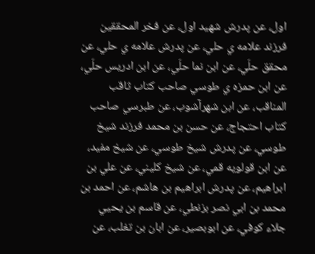اول، عن پدرش شهيد اول، عن فخر المحققين فرزند علامه ي حلي، عن پدرش علامه ي حلي، عن محقق حلّي، عن ابن نما حلّي، عن ابن ادريس حلّي، عن ابن حمزه ي طوسي صاحب کتاب ثاقب المناقب، عن ابن شهرآشوب، عن طبرسي صاحب کتاب احتجاج، عن حسن بن محمد فرزند شيخ طوسي، عن پدرش شيخ طوسي، عن شيخ مفيد، عن ابن قولويه قمي، عن شيخ کليني، عن علي بن ابراهيم، عن پدرش ابراهيم بن هاشم، عن احمد بن محمد بن ابي نصر بزنطي، عن قاسم بن يحيي جلاء کوفي، عن ابوبصير، عن ابان بن تغلب، عن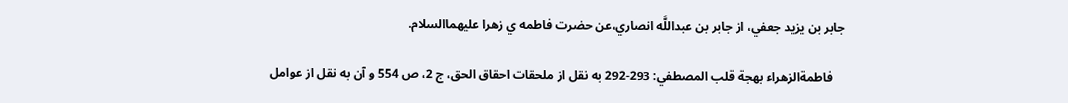جابر بن يزيد جعفي، از جابر بن عبداللَّه انصاري،عن حضرت فاطمه ي زهرا عليهماالسلام.

    فاطمةالزهراء بهجة قلب المصطفي: 293-292 به نقل از ملحقات احقاق الحق، ج 2، ص 554 و آن به نقل از عوامل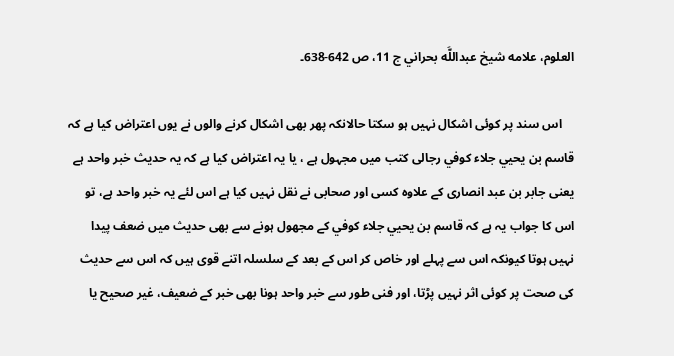العلوم، علامه شيخ عبداللَّه بحراني ج 11، ص 642-638۔

    اس سند پر کوئی اشکال نہیں ہو سکتا حالانکہ پھر بھی اشکال کرنے والوں نے یوں اعتراض کیا ہے کہ قاسم بن يحيي جلاء کوفي رجالی کتب میں مجہول ہے ، یا یہ اعتراض کیا ہے کہ یہ حدیث خبر واحد ہے یعنی جابر بن عبد انصاری کے علاوہ کسی اور صحابی نے نقل نہیں کیا ہے اس لئے یہ خبر واحد ہے، تو اس کا جواب یہ ہے کہ قاسم بن يحيي جلاء کوفي کے مجهول ہونے سے بھی حدیث میں ضعف پیدا نہیں ہوتا کیونکہ اس سے پہلے اور خاص کر اس کے بعد کے سلسلہ اتنے قوی ہیں کہ اس سے حدیث کی صحت پر کوئی اثر نہیں پڑتا، اور فنی طور سے خبر واحد ہونا بھی خبر کے ضعیف، غیر صحیح یا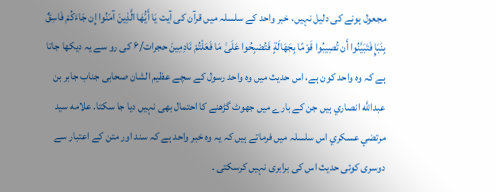مجعول ہونے کی دلیل نہیں، خبر واحد کے سلسلہ میں قرآن کی آیت يَا أَيُّهَا الَّذِينَ آمَنُوا إِن جَاءَكُمْ فَاسِقٌ بِنَبَإٍ فَتَبَيَّنُوا أَن تُصِيبُوا قَوْمًا بِجَهَالَةٍ فَتُصْبِحُوا عَلَىٰ مَا فَعَلْتُمْ نَادِمِينَ حجرات/۶ کی رو سے یہ دیکھا جاتا ہے کہ وہ واحد کون ہے، اس حدیث میں وہ واحد رسول کے سچے عظیم الشان صحابی جناب جابر بن عبداللَّه انصاري ہیں جن کے بارے میں جھوٹ گڑھنے کا احتمال بھی نہیں دیا جا سکتا. علامه سيد مرتضي عسکري اس سلسلہ میں فرماتے ہیں کہ یہ وہ خبر واحد ہے کہ سند اور متن کے اعتبار سے دوسری کوئی حدیث اس کی برابری نہیں کرسکتی ۔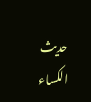حديث الکساء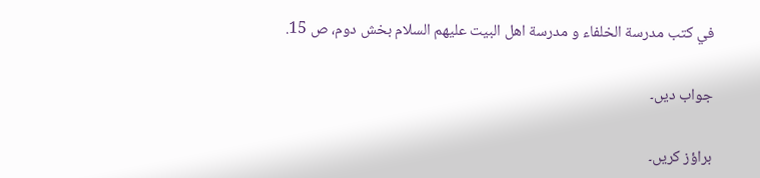في کتب مدرسة الخلفاء و مدرسة اهل البيت عليهم السلام بخش دوم، ص 15.

جواب دیں۔

براؤز کریں۔